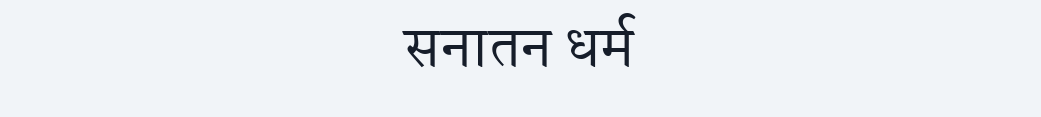सनातन धर्म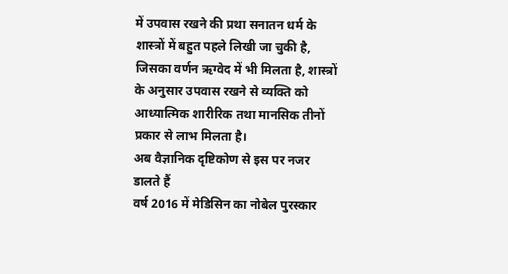में उपवास रखने की प्रथा सनातन धर्म के शास्त्रों में बहुत पहले लिखी जा चुकी है, जिसका वर्णन ऋग्वेद में भी मिलता है, शास्त्रों के अनुसार उपवास रखने से व्यक्ति को आध्यात्मिक शारीरिक तथा मानसिक तीनों प्रकार से लाभ मिलता है।
अब वैज्ञानिक दृष्टिकोण से इस पर नजर डालते हैं
वर्ष 2016 में मेडिसिन का नोबेल पुरस्कार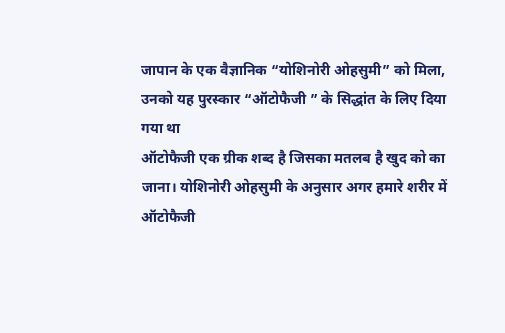जापान के एक वैज्ञानिक “योशिनोरी ओहसुमी” को मिला, उनको यह पुरस्कार “ऑटोफैजी ” के सिद्धांत के लिए दिया गया था
ऑटोफैजी एक ग्रीक शब्द है जिसका मतलब है खुद को का जाना। योशिनोरी ओहसुमी के अनुसार अगर हमारे शरीर में ऑटोफैजी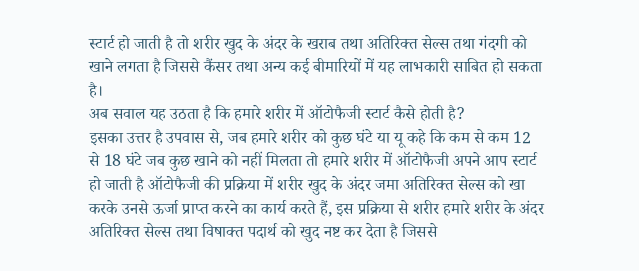स्टार्ट हो जाती है तो शरीर खुद के अंदर के खराब तथा अतिरिक्त सेल्स तथा गंदगी को खाने लगता है जिससे कैंसर तथा अन्य कई बीमारियों में यह लाभकारी साबित हो सकता है।
अब सवाल यह उठता है कि हमारे शरीर में ऑटोफैजी स्टार्ट कैसे होती है?
इसका उत्तर है उपवास से, जब हमारे शरीर को कुछ घंटे या यू कहे कि कम से कम 12 से 18 घंटे जब कुछ खाने को नहीं मिलता तो हमारे शरीर में ऑटोफैजी अपने आप स्टार्ट हो जाती है ऑटोफैजी की प्रक्रिया में शरीर खुद के अंदर जमा अतिरिक्त सेल्स को खा करके उनसे ऊर्जा प्राप्त करने का कार्य करते हैं, इस प्रक्रिया से शरीर हमारे शरीर के अंदर अतिरिक्त सेल्स तथा विषाक्त पदार्थ को खुद नष्ट कर देता है जिससे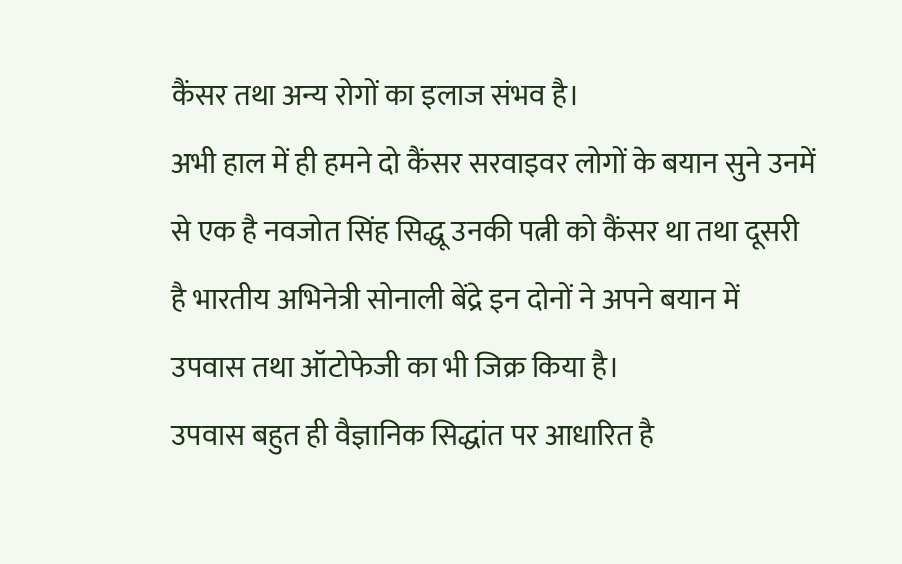कैंसर तथा अन्य रोगों का इलाज संभव है।
अभी हाल में ही हमने दो कैंसर सरवाइवर लोगों के बयान सुने उनमें से एक है नवजोत सिंह सिद्धू उनकी पत्नी को कैंसर था तथा दूसरी है भारतीय अभिनेत्री सोनाली बेंद्रे इन दोनों ने अपने बयान में उपवास तथा ऑटोफेजी का भी जिक्र किया है।
उपवास बहुत ही वैज्ञानिक सिद्धांत पर आधारित है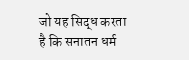जो यह सिद्ध करता है कि सनातन धर्म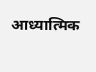आध्यात्मिक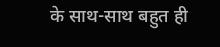के साथ-साथ बहुत ही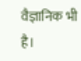वैज्ञानिक भी है।